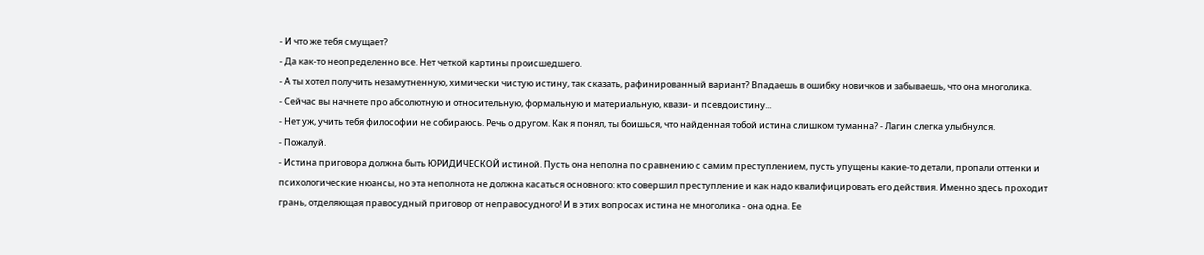- И что же тебя смущает?
- Да как-то неопределенно все. Нет четкой картины происшедшего.
- А ты хотел получить незамутненную, химически чистую истину, так сказать, рафинированный вариант? Впадаешь в ошибку новичков и забываешь, что она многолика.
- Сейчас вы начнете про абсолютную и относительную, формальную и материальную, квази- и псевдоистину...
- Нет уж, учить тебя философии не собираюсь. Речь о другом. Как я понял, ты боишься, что найденная тобой истина слишком туманна? - Лагин слегка улыбнулся.
- Пожалуй.
- Истина приговора должна быть ЮРИДИЧЕСКОЙ истиной. Пусть она неполна по сравнению с самим преступлением, пусть упущены какие-то детали, пропали оттенки и психологические нюансы, но эта неполнота не должна касаться основного: кто совершил преступление и как надо квалифицировать его действия. Именно здесь проходит грань, отделяющая правосудный приговор от неправосудного! И в этих вопросах истина не многолика - она одна. Ее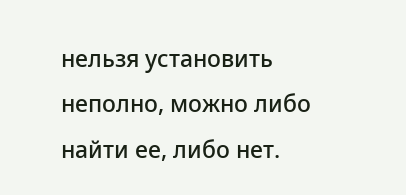нельзя установить неполно, можно либо найти ее, либо нет.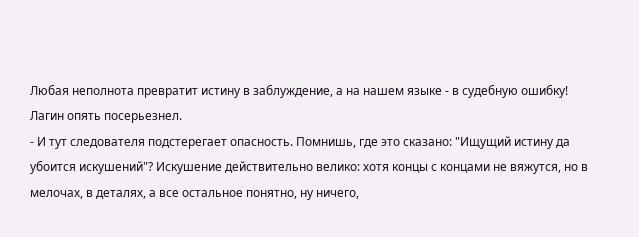Любая неполнота превратит истину в заблуждение, а на нашем языке - в судебную ошибку!
Лагин опять посерьезнел.
- И тут следователя подстерегает опасность. Помнишь, где это сказано: "Ищущий истину да убоится искушений"? Искушение действительно велико: хотя концы с концами не вяжутся, но в мелочах, в деталях, а все остальное понятно, ну ничего,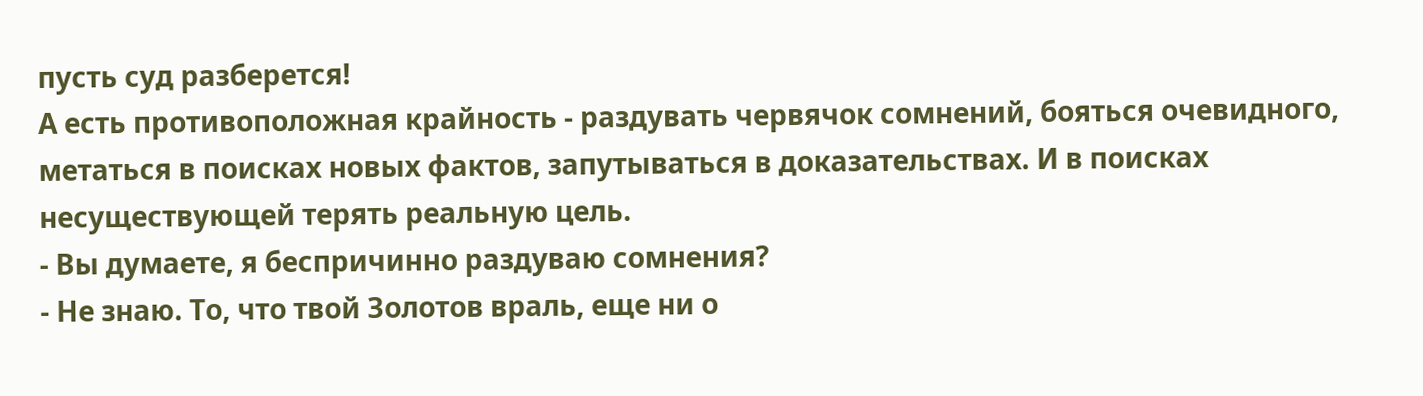пусть суд разберется!
А есть противоположная крайность - раздувать червячок сомнений, бояться очевидного, метаться в поисках новых фактов, запутываться в доказательствах. И в поисках несуществующей терять реальную цель.
- Вы думаете, я беспричинно раздуваю сомнения?
- Не знаю. То, что твой Золотов враль, еще ни о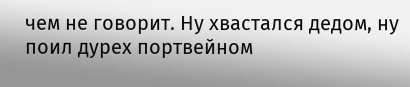чем не говорит. Ну хвастался дедом, ну поил дурех портвейном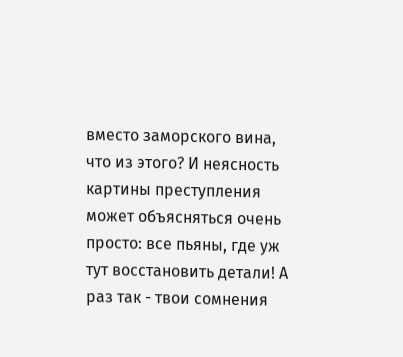вместо заморского вина, что из этого? И неясность картины преступления может объясняться очень просто: все пьяны, где уж тут восстановить детали! А раз так - твои сомнения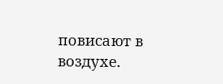повисают в воздухе.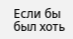Если бы был хоть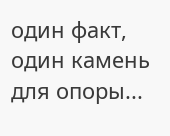один факт, один камень для опоры...